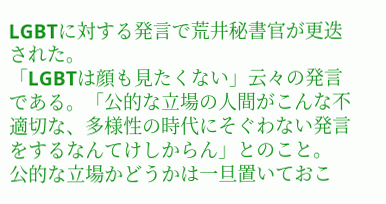LGBTに対する発言で荒井秘書官が更迭された。
「LGBTは顔も見たくない」云々の発言である。「公的な立場の人間がこんな不適切な、多様性の時代にそぐわない発言をするなんてけしからん」とのこと。
公的な立場かどうかは一旦置いておこ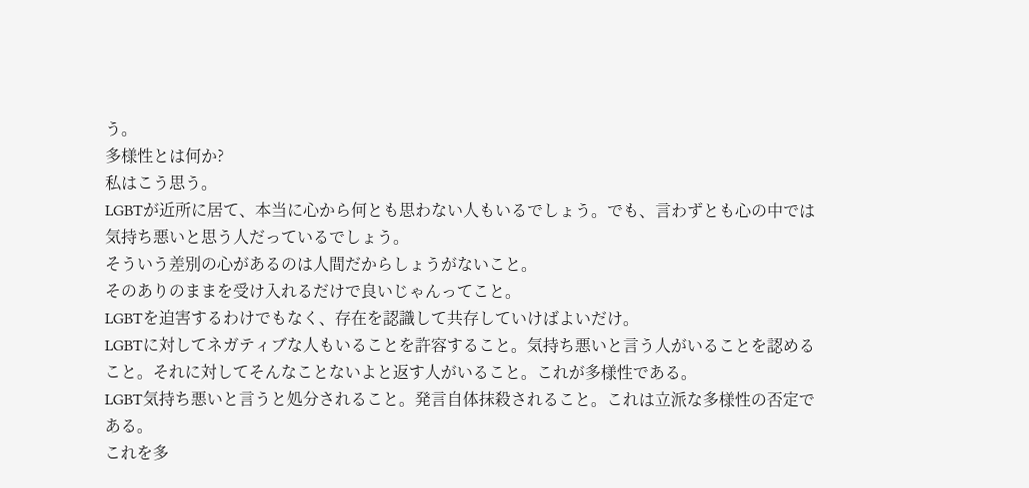う。
多様性とは何か?
私はこう思う。
LGBTが近所に居て、本当に心から何とも思わない人もいるでしょう。でも、言わずとも心の中では気持ち悪いと思う人だっているでしょう。
そういう差別の心があるのは人間だからしょうがないこと。
そのありのままを受け入れるだけで良いじゃんってこと。
LGBTを迫害するわけでもなく、存在を認識して共存していけばよいだけ。
LGBTに対してネガティブな人もいることを許容すること。気持ち悪いと言う人がいることを認めること。それに対してそんなことないよと返す人がいること。これが多様性である。
LGBT気持ち悪いと言うと処分されること。発言自体抹殺されること。これは立派な多様性の否定である。
これを多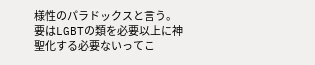様性のパラドックスと言う。
要はLGBTの類を必要以上に神聖化する必要ないってこ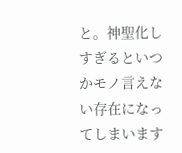と。神聖化しすぎるといつかモノ言えない存在になってしまいます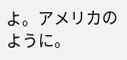よ。アメリカのように。